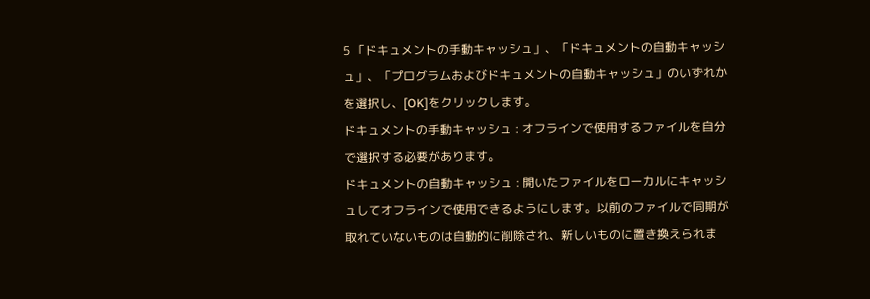5 「ドキュメントの手動キャッシュ」、「ドキュメントの自動キャッシュ」、「プログラムおよびドキュメントの自動キャッシュ」のいずれかを選択し、[OK]をクリックします。
ドキュメントの手動キャッシュ : オフラインで使用するファイルを自分で選択する必要があります。
ドキュメントの自動キャッシュ : 開いたファイルをローカルにキャッシュしてオフラインで使用できるようにします。以前のファイルで同期が取れていないものは自動的に削除され、新しいものに置き換えられま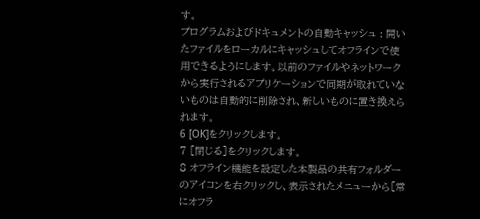す。
プログラムおよびドキュメントの自動キャッシュ : 開いたファイルをローカルにキャッシュしてオフラインで使用できるようにします。以前のファイルやネットワークから実行されるアプリケーションで同期が取れていないものは自動的に削除され、新しいものに置き換えられます。
6 [OK]をクリックします。
7 [閉じる]をクリックします。
8 オフライン機能を設定した本製品の共有フォルダーのアイコンを右クリックし、表示されたメニューから[常にオフラ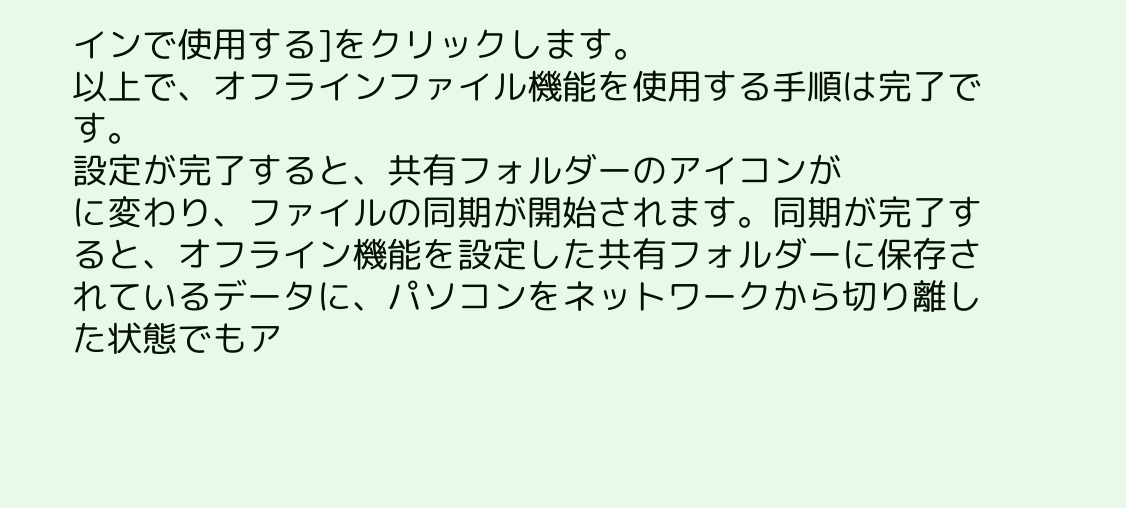インで使用する]をクリックします。
以上で、オフラインファイル機能を使用する手順は完了です。
設定が完了すると、共有フォルダーのアイコンが
に変わり、ファイルの同期が開始されます。同期が完了すると、オフライン機能を設定した共有フォルダーに保存されているデータに、パソコンをネットワークから切り離した状態でもア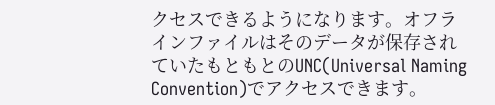クセスできるようになります。オフラインファイルはそのデータが保存されていたもともとのUNC(Universal Naming Convention)でアクセスできます。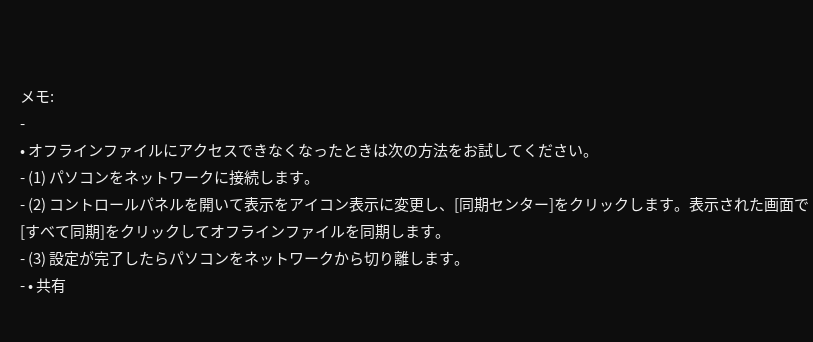メモ:
-
• オフラインファイルにアクセスできなくなったときは次の方法をお試してください。
- (1) パソコンをネットワークに接続します。
- (2) コントロールパネルを開いて表示をアイコン表示に変更し、[同期センター]をクリックします。表示された画面で[すべて同期]をクリックしてオフラインファイルを同期します。
- (3) 設定が完了したらパソコンをネットワークから切り離します。
- • 共有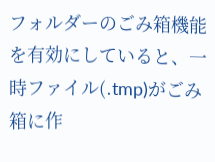フォルダーのごみ箱機能を有効にしていると、一時ファイル(.tmp)がごみ箱に作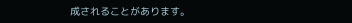成されることがあります。